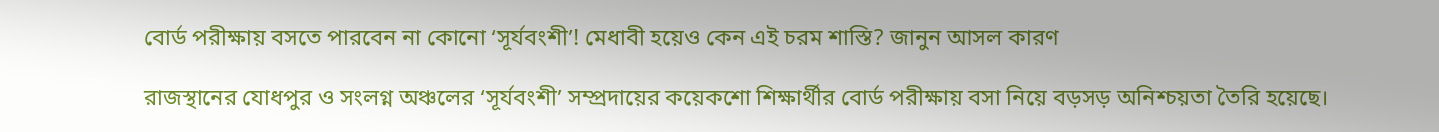বোর্ড পরীক্ষায় বসতে পারবেন না কোনো ‘সূর্যবংশী’! মেধাবী হয়েও কেন এই চরম শাস্তি? জানুন আসল কারণ

রাজস্থানের যোধপুর ও সংলগ্ন অঞ্চলের ‘সূর্যবংশী’ সম্প্রদায়ের কয়েকশো শিক্ষার্থীর বোর্ড পরীক্ষায় বসা নিয়ে বড়সড় অনিশ্চয়তা তৈরি হয়েছে।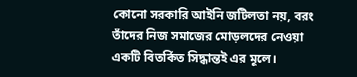কোনো সরকারি আইনি জটিলতা নয়, বরং তাঁদের নিজ সমাজের মোড়লদের নেওয়া একটি বিতর্কিত সিদ্ধান্তই এর মূলে।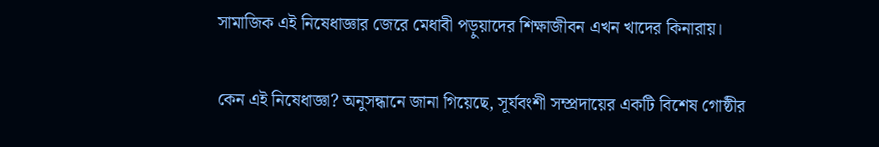সামাজিক এই নিষেধাজ্ঞার জেরে মেধাবী পড়ুয়াদের শিক্ষাজীবন এখন খাদের কিনারায়।

কেন এই নিষেধাজ্ঞা? অনুসন্ধানে জানা গিয়েছে, সূর্যবংশী সম্প্রদায়ের একটি বিশেষ গোষ্ঠীর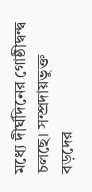মধ্যে দীর্ঘদিনের গোষ্ঠীদ্বন্দ্ব চলছে। সম্প্রদায়ভুক্ত বড়দের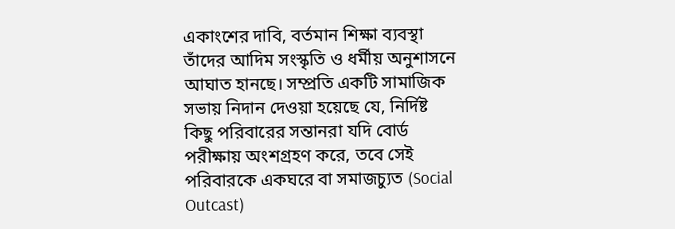একাংশের দাবি, বর্তমান শিক্ষা ব্যবস্থা তাঁদের আদিম সংস্কৃতি ও ধর্মীয় অনুশাসনে আঘাত হানছে। সম্প্রতি একটি সামাজিক সভায় নিদান দেওয়া হয়েছে যে, নির্দিষ্ট কিছু পরিবারের সন্তানরা যদি বোর্ড পরীক্ষায় অংশগ্রহণ করে, তবে সেই পরিবারকে একঘরে বা সমাজচ্যুত (Social Outcast)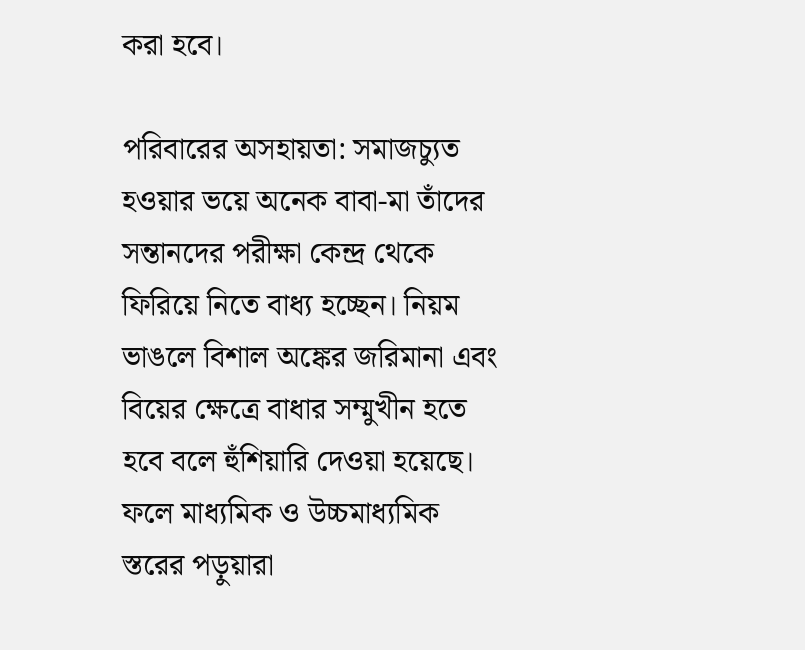করা হবে।

পরিবারের অসহায়তা: সমাজচ্যুত হওয়ার ভয়ে অনেক বাবা-মা তাঁদের সন্তানদের পরীক্ষা কেন্দ্র থেকে ফিরিয়ে নিতে বাধ্য হচ্ছেন। নিয়ম ভাঙলে বিশাল অঙ্কের জরিমানা এবং বিয়ের ক্ষেত্রে বাধার সম্মুখীন হতে হবে বলে হুঁশিয়ারি দেওয়া হয়েছে। ফলে মাধ্যমিক ও উচ্চমাধ্যমিক স্তরের পড়ুয়ারা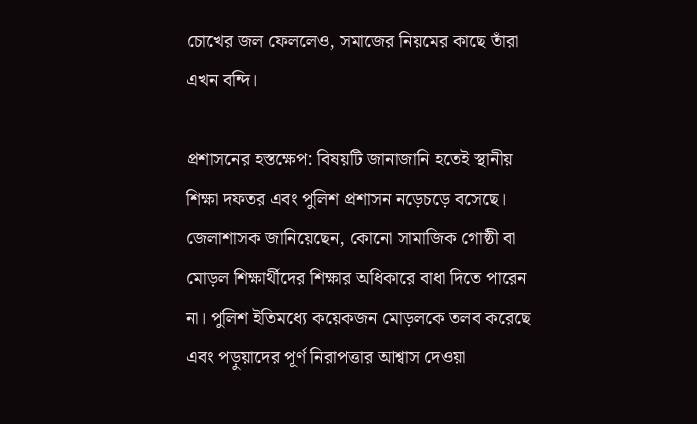চোখের জল ফেললেও, সমাজের নিয়মের কাছে তাঁরা এখন বন্দি।

প্রশাসনের হস্তক্ষেপ: বিষয়টি জানাজানি হতেই স্থানীয় শিক্ষা দফতর এবং পুলিশ প্রশাসন নড়েচড়ে বসেছে। জেলাশাসক জানিয়েছেন, কোনো সামাজিক গোষ্ঠী বা মোড়ল শিক্ষার্থীদের শিক্ষার অধিকারে বাধা দিতে পারেন না। পুলিশ ইতিমধ্যে কয়েকজন মোড়লকে তলব করেছে এবং পড়ুয়াদের পূর্ণ নিরাপত্তার আশ্বাস দেওয়া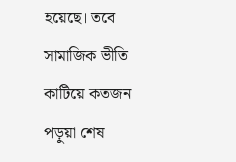হয়েছে। তবে সামাজিক ভীতি কাটিয়ে কতজন পড়ুয়া শেষ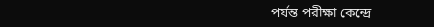পর্যন্ত পরীক্ষা কেন্দ্রে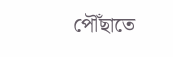পৌঁছাতে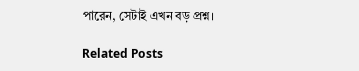পারেন, সেটাই এখন বড় প্রশ্ন।

Related Posts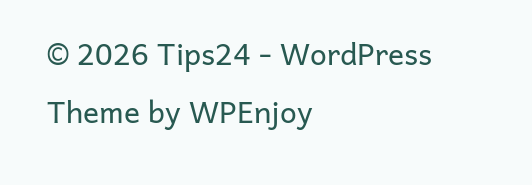© 2026 Tips24 - WordPress Theme by WPEnjoy